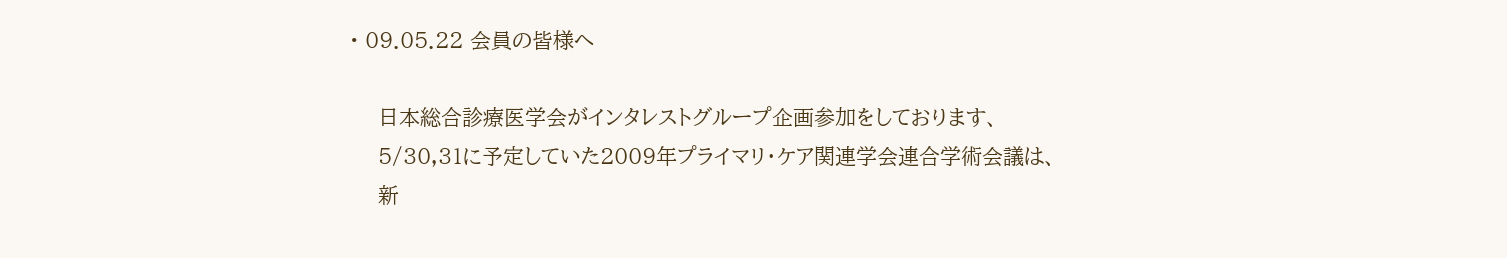• 09.05.22 会員の皆様へ

    日本総合診療医学会がインタレストグループ企画参加をしております、
    5/30,31に予定していた2009年プライマリ・ケア関連学会連合学術会議は、
    新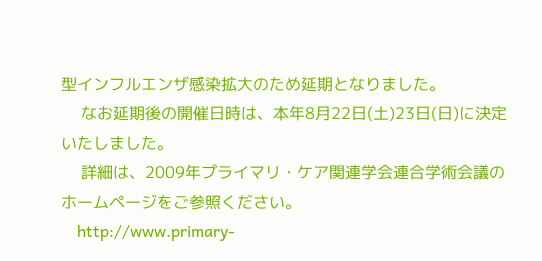型インフルエンザ感染拡大のため延期となりました。
    なお延期後の開催日時は、本年8月22日(土)23日(日)に決定いたしました。
    詳細は、2009年プライマリ・ケア関連学会連合学術会議のホームページをご参照ください。
    http://www.primary-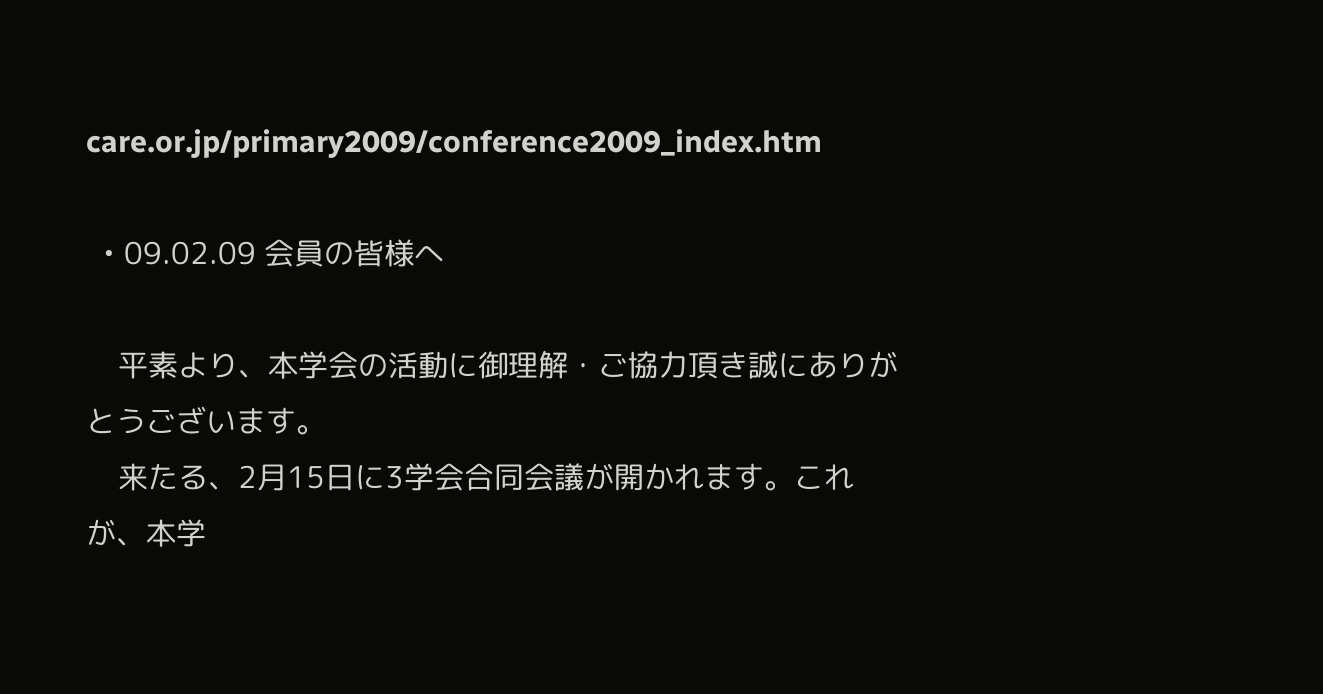care.or.jp/primary2009/conference2009_index.htm

  • 09.02.09 会員の皆様へ

    平素より、本学会の活動に御理解・ご協力頂き誠にありがとうございます。
    来たる、2月15日に3学会合同会議が開かれます。これが、本学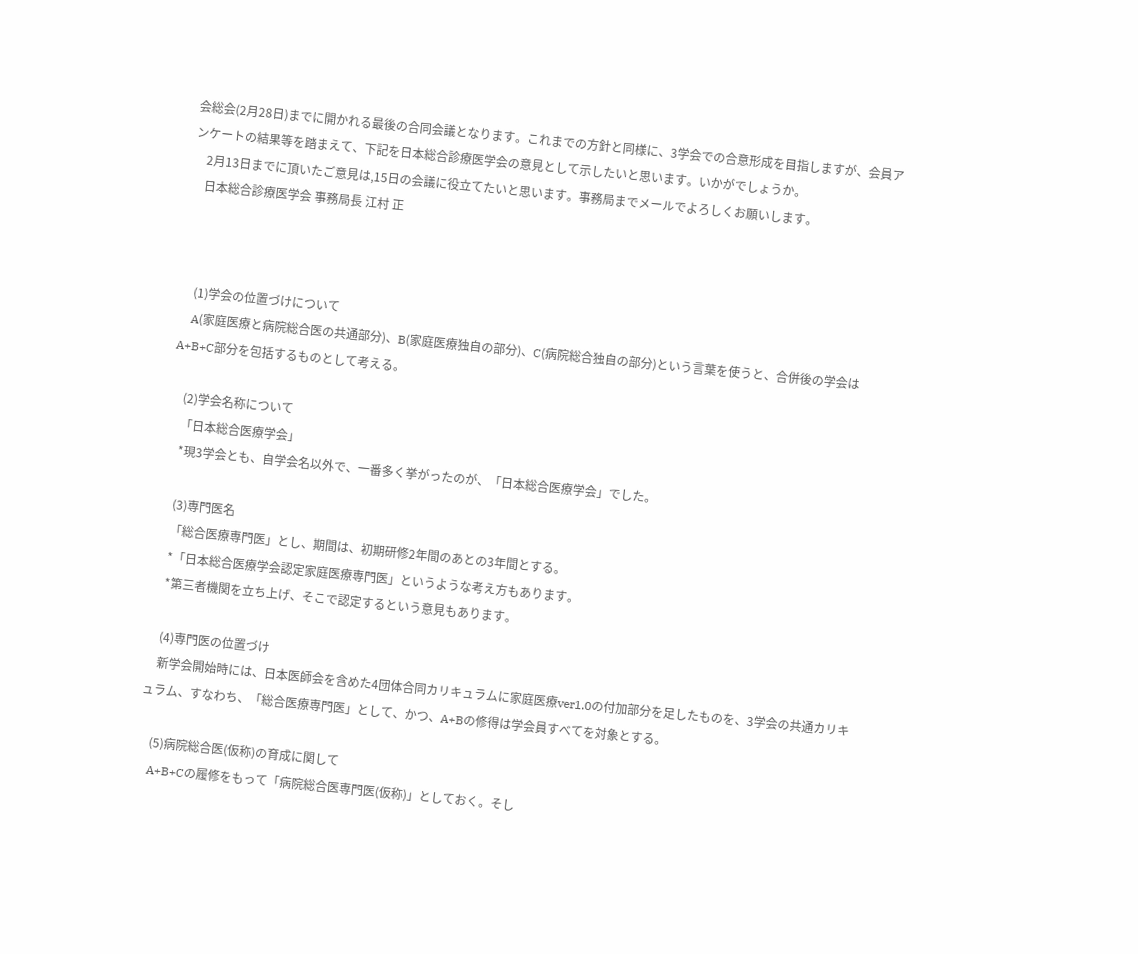会総会(2月28日)までに開かれる最後の合同会議となります。これまでの方針と同様に、3学会での合意形成を目指しますが、会員アンケートの結果等を踏まえて、下記を日本総合診療医学会の意見として示したいと思います。いかがでしょうか。
    2月13日までに頂いたご意見は,15日の会議に役立てたいと思います。事務局までメールでよろしくお願いします。
    日本総合診療医学会 事務局長 江村 正



    (1)学会の位置づけについて
    A(家庭医療と病院総合医の共通部分)、B(家庭医療独自の部分)、C(病院総合独自の部分)という言葉を使うと、合併後の学会はA+B+C部分を包括するものとして考える。

    (2)学会名称について
    「日本総合医療学会」
    *現3学会とも、自学会名以外で、一番多く挙がったのが、「日本総合医療学会」でした。

    (3)専門医名
    「総合医療専門医」とし、期間は、初期研修2年間のあとの3年間とする。
    *「日本総合医療学会認定家庭医療専門医」というような考え方もあります。
    *第三者機関を立ち上げ、そこで認定するという意見もあります。

    (4)専門医の位置づけ
    新学会開始時には、日本医師会を含めた4団体合同カリキュラムに家庭医療ver1.0の付加部分を足したものを、3学会の共通カリキュラム、すなわち、「総合医療専門医」として、かつ、A+Bの修得は学会員すべてを対象とする。

    (5)病院総合医(仮称)の育成に関して
    A+B+Cの履修をもって「病院総合医専門医(仮称)」としておく。そし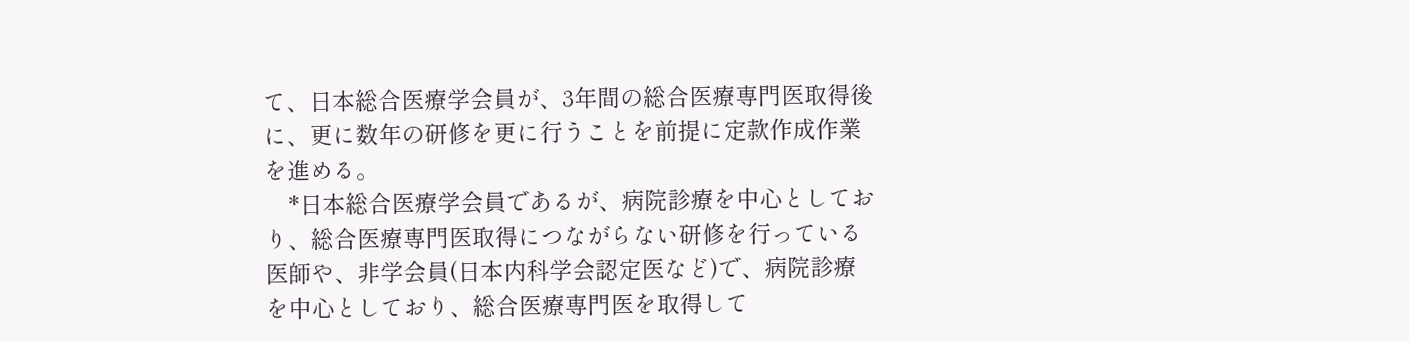て、日本総合医療学会員が、3年間の総合医療専門医取得後に、更に数年の研修を更に行うことを前提に定款作成作業を進める。
    *日本総合医療学会員であるが、病院診療を中心としており、総合医療専門医取得につながらない研修を行っている医師や、非学会員(日本内科学会認定医など)で、病院診療を中心としており、総合医療専門医を取得して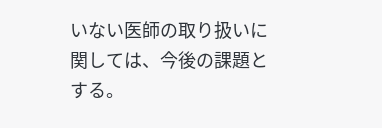いない医師の取り扱いに関しては、今後の課題とする。